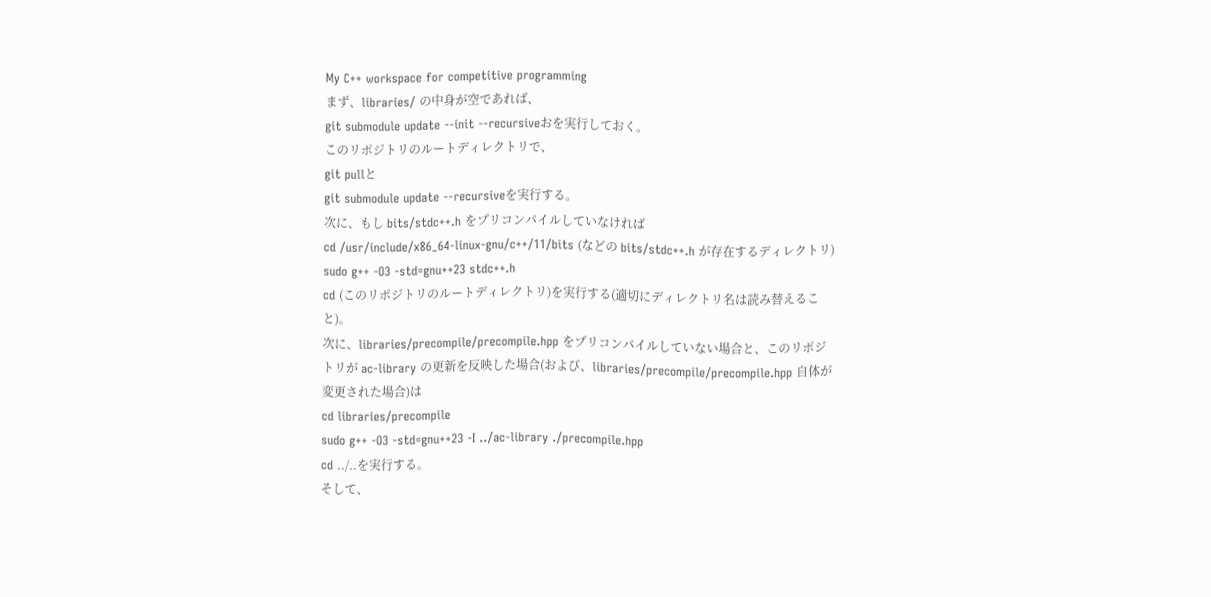My C++ workspace for competitive programming
まず、libraries/ の中身が空であれば、
git submodule update --init --recursiveおを実行しておく。
このリポジトリのルートディレクトリで、
git pullと
git submodule update --recursiveを実行する。
次に、もし bits/stdc++.h をプリコンパイルしていなければ
cd /usr/include/x86_64-linux-gnu/c++/11/bits (などの bits/stdc++.h が存在するディレクトリ)
sudo g++ -O3 -std=gnu++23 stdc++.h
cd (このリポジトリのルートディレクトリ)を実行する(適切にディレクトリ名は読み替えること)。
次に、libraries/precompile/precompile.hpp をプリコンパイルしていない場合と、このリポジトリが ac-library の更新を反映した場合(および、libraries/precompile/precompile.hpp 自体が変更された場合)は
cd libraries/precompile
sudo g++ -O3 -std=gnu++23 -I ../ac-library ./precompile.hpp
cd ../..を実行する。
そして、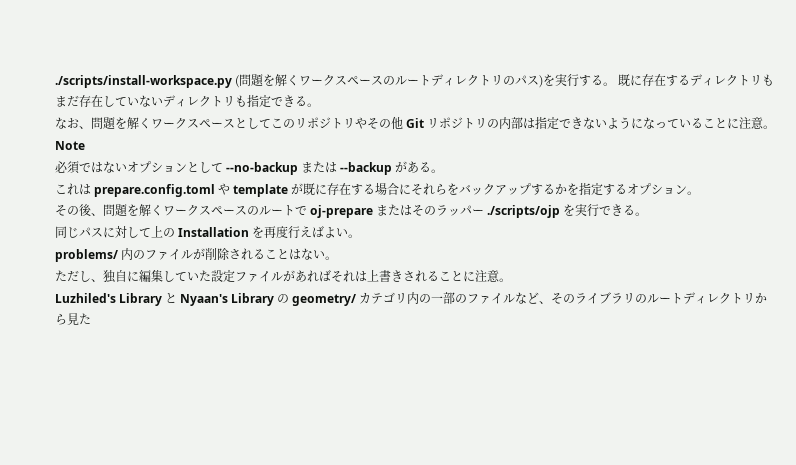./scripts/install-workspace.py (問題を解くワークスペースのルートディレクトリのパス)を実行する。 既に存在するディレクトリもまだ存在していないディレクトリも指定できる。
なお、問題を解くワークスペースとしてこのリポジトリやその他 Git リポジトリの内部は指定できないようになっていることに注意。
Note
必須ではないオプションとして --no-backup または --backup がある。
これは prepare.config.toml や template が既に存在する場合にそれらをバックアップするかを指定するオプション。
その後、問題を解くワークスペースのルートで oj-prepare またはそのラッパー ./scripts/ojp を実行できる。
同じパスに対して上の Installation を再度行えばよい。
problems/ 内のファイルが削除されることはない。
ただし、独自に編集していた設定ファイルがあればそれは上書きされることに注意。
Luzhiled's Library と Nyaan's Library の geometry/ カテゴリ内の一部のファイルなど、そのライブラリのルートディレクトリから見た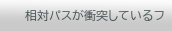相対パスが衝突しているフ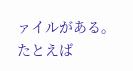ァイルがある。
たとえば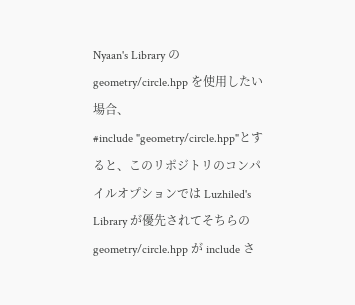Nyaan's Library の geometry/circle.hpp を使用したい場合、
#include "geometry/circle.hpp"とすると、このリポジトリのコンパイルオプションでは Luzhiled's Library が優先されてそちらの geometry/circle.hpp が include さ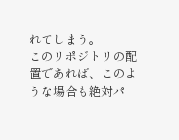れてしまう。
このリポジトリの配置であれば、このような場合も絶対パ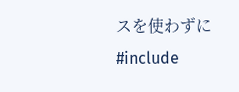スを使わずに
#include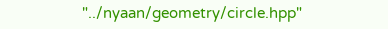"../nyaan/geometry/circle.hpp"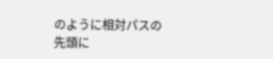のように相対パスの先頭に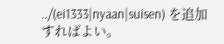../(ei1333|nyaan|suisen) を追加すればよい。